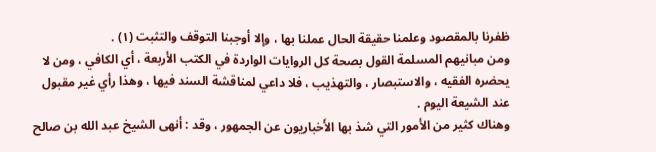ظفرنا بالمقصود وعلمنا حقيقة الحال عملنا بها ، وإلا أوجبنا التوقف والتثبت (١) .
ومن مبانيهم المسلمة القول بصحة كل الروايات الواردة في الكتب الأربعة ، أي الكافي ، ومن لا يحضره الفقيه ، والاستبصار ، والتهذيب ، فلا داعي لمناقشة السند فيها ، وهذا رأي غير مقبول عند الشيعة اليوم .
وهناك كثير من الأمور التي شذ بها الأَخباريون عن الجمهور ، وقد : أنهى الشيخ عبد الله بن صالح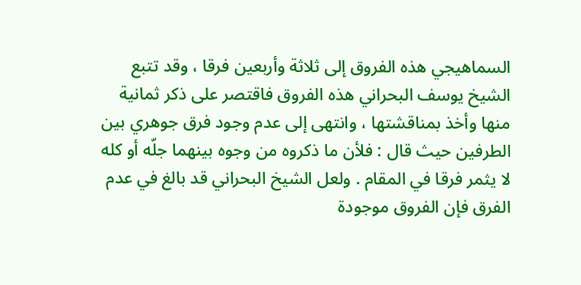السماهيجي هذه الفروق إلى ثلاثة وأربعين فرقا ، وقد تتبع الشيخ يوسف البحراني هذه الفروق فاقتصر على ذكر ثمانية منها وأخذ بمناقشتها ، وانتهى إلى عدم وجود فرق جوهري بين الطرفين حيث قال : فلأن ما ذكروه من وجوه بينهما جلّه أو كله لا يثمر فرقا في المقام . ولعل الشيخ البحراني قد بالغ في عدم الفرق فإن الفروق موجودة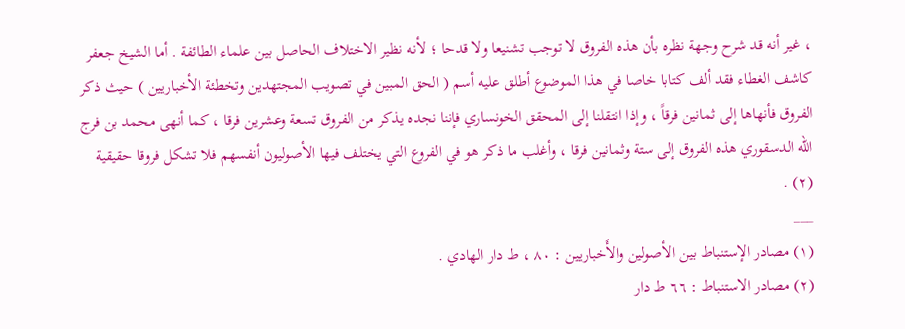، غير أنه قد شرح وجهة نظره بأن هذه الفروق لا توجب تشنيعا ولا قدحا ؛ لأنه نظير الاختلاف الحاصل بين علماء الطائفة . أما الشيخ جعفر كاشف الغطاء فقد ألف كتابا خاصا في هذا الموضوع أطلق عليه أسم ( الحق المبين في تصويب المجتهدين وتخطئة الأخباريين ) حيث ذكر الفروق فأنهاها إلى ثمانين فرقاً ، وإذا انتقلنا إلى المحقق الخونساري فإننا نجده يذكر من الفروق تسعة وعشرين فرقا ، كما أنهى محمد بن فرج الله الدسقوري هذه الفروق إلى ستة وثمانين فرقا ، وأغلب ما ذكر هو في الفروع التي يختلف فيها الأصوليون أنفسهم فلا تشكل فروقا حقيقية (٢) .
___
(١) مصادر الإستنباط بين الأصولين والأَخباريين : ٨٠ ، ط دار الهادي .
(٢) مصادر الاستنباط : ٦٦ ط دار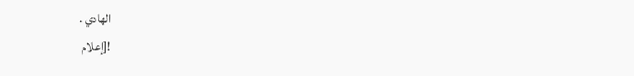الهادي .
![إعلام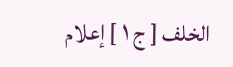الخلف [ ج ١ ] إعلام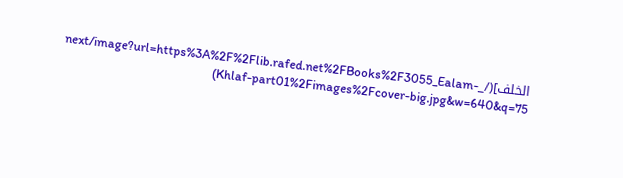الخلف](/_next/image?url=https%3A%2F%2Flib.rafed.net%2FBooks%2F3055_Ealam-Khlaf-part01%2Fimages%2Fcover-big.jpg&w=640&q=75)